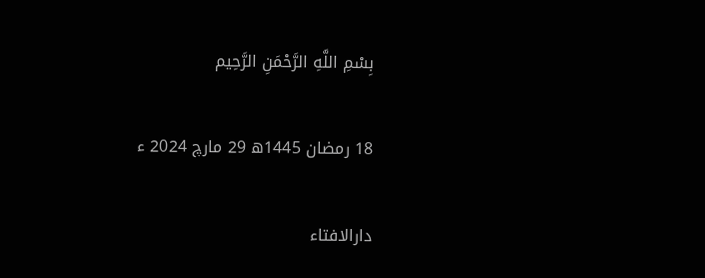بِسْمِ اللَّهِ الرَّحْمَنِ الرَّحِيم

18 رمضان 1445ھ 29 مارچ 2024 ء

دارالافتاء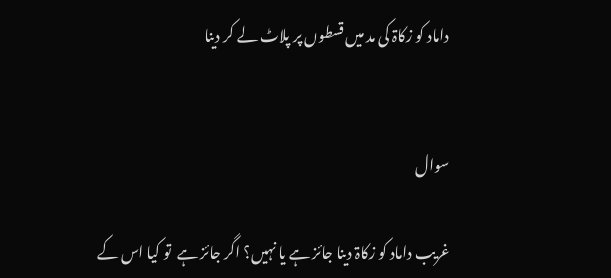داماد کو زکاۃ کی مد میں قسطوں پر پلاٹ لے کر دینا


سوال

غریب داماد کو زکاۃ دینا جائز ہے یا نہیں؟ اگر جائز ہے  تو کیا اس کے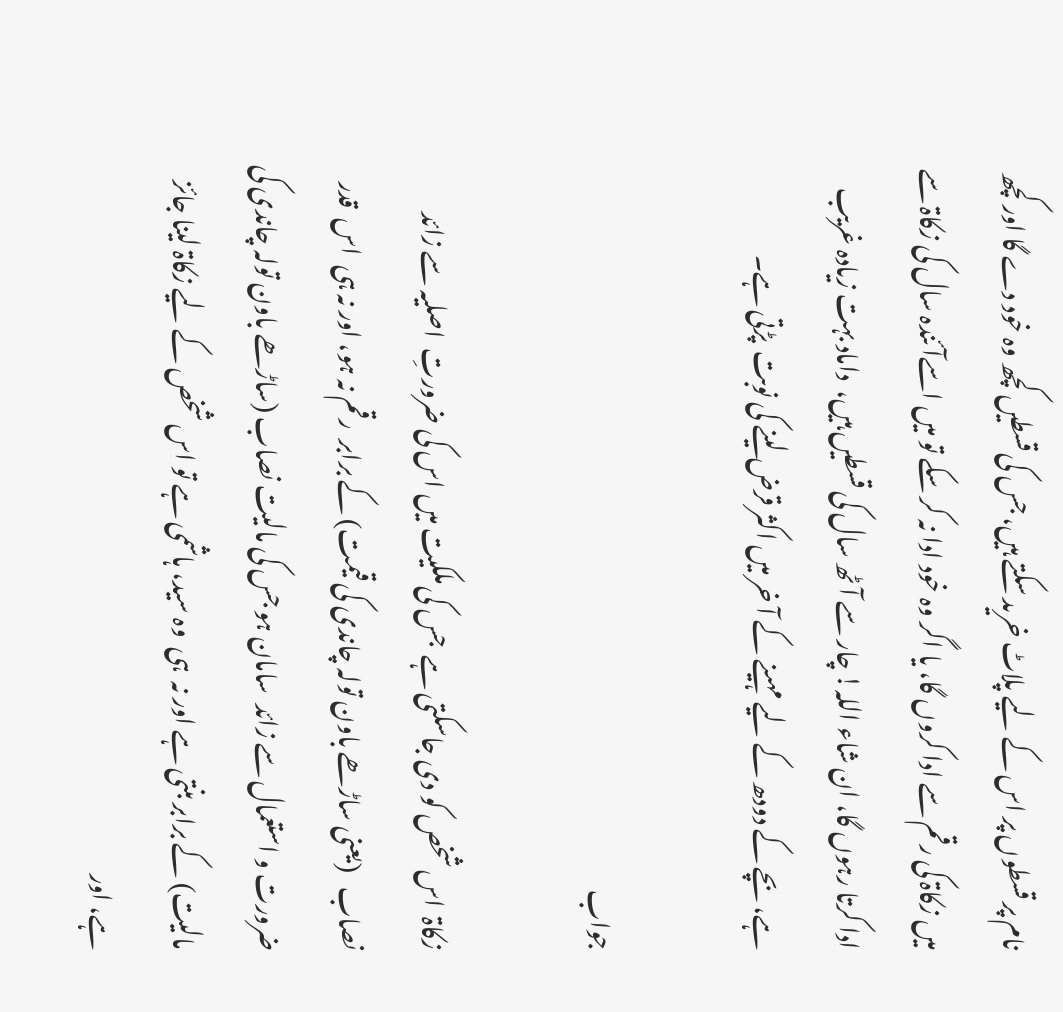نام پر قسطوں پر اس کے لیے پلاٹ خرید سکتے ہیں، جس کی قسطیں کچھ وہ خود دے گا اور کچھ میں زکاۃ کی رقم سے ادا کروں گا، یا اگر وہ خود ادا نہ کر سکے تو میں اسےآئندہ سال کی زکاۃ سے ادا کرتا رہوں گا، ان شاء اللہ! چار سے آٹھ سال کی قسطیں ہیں،  داماد بہت زیادہ غریب ہے، بچے کے دودھ کے لیے مہینے کے آ خر میں اکثر قرض لینے کی نوبت  پڑتی ہے۔

جواب

زکاۃ  اس شخص کو دی جاسکتی ہے  جس کی ملکیت میں اس کی ضرورتِ  اصلیہ سے زائد  نصاب   (یعنی ساڑھے باون تولہ چاندی کی قیمت) کے برابر  رقم نہ ہو، اور نہ ہی  اس  قدر ضرورت و استعمال سے زائد  سامان ہو جس کی مالیت نصاب (ساڑھے باون تولہ چاندی کی مالیت) کے برابر بنتی ہے اور نہ  ہی  وہ سید، ہاشمی ہے تو اس شخص کے لیے زکاۃ لینا جائز ہے، اور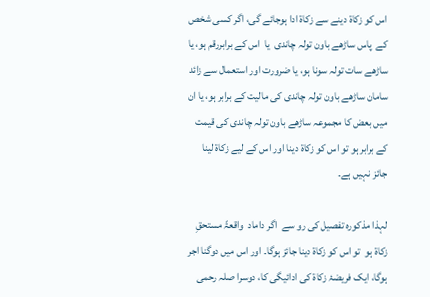اس کو زکاۃ دینے سے زکاۃ ادا ہوجائے گی، اگر کسی شخص کے  پاس ساڑھے باون تولہ چاندی  یا  اس کے برابررقم ہو، یا ساڑھے سات تولہ سونا ہو، یا ضرورت اور استعمال سے زائد سامان ساڑھے باون تولہ چاندی کی مالیت کے برابر ہو، یا ان میں بعض کا مجموعہ ساڑھے باون تولہ چاندی کی قیمت کے برابر ہو تو اس کو زکاۃ دینا اور اس کے لیے زکاۃ لینا جائز نہیں ہے۔

لہذا مذکورہ تفصیل کی رو سے  اگر داماد  واقعۃً مستحقِ زکاۃ ہو  تو اس کو زکاۃ دینا جائز ہوگا۔ اور اس میں دوگنا اجر ہوگا، ایک فریضۂ زکاۃ کی ادائیگی کا، دوسرا صلہ رحمی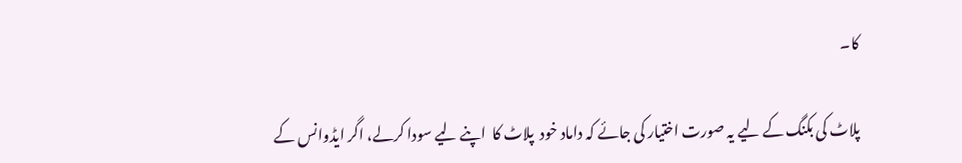کا۔

پلاٹ کی بکنگ کے لیے یہ صورت اختیار کی جائے کہ داماد خود  پلاٹ کا  اپنے لیے سودا کرلے، اگر ایڈوانس کے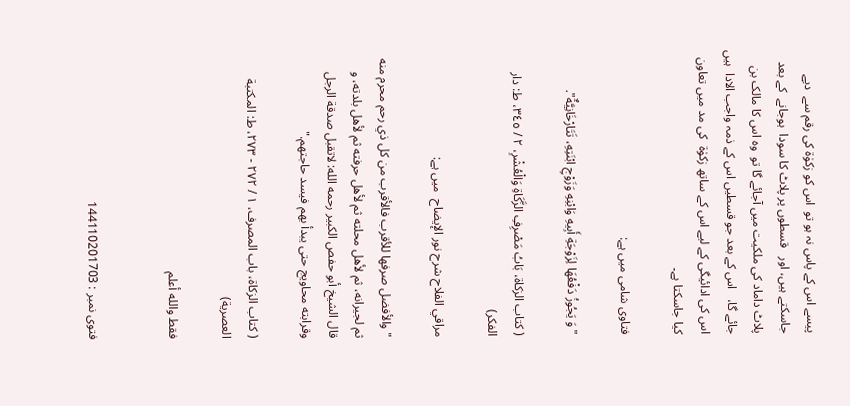پیسے اس کے پاس نہ ہو تو  اس کو زکوٰۃ کی رقم سے  دیے  جاسکتے ہیں، اور   قسطوں پر پلاٹ کا سودا  ہوجانے  کے بعد  پلاٹ داماد کی ملکیت میں آجائے گا تو  وہ اس کا مالک بن جائے گا،   اس کے بعد جو قسطیں اس کے ذمہ واجب الادا  ہیں اس کی ادائیگی کے لیے اس کے ساتھ زکوٰۃ  کی مد میں تعاون کیا جاسکتا ہے۔

فتاوی شامی میں ہے:

"وَ يَجُوزُ دَفْعُهَا لِزَوْجَةِ أَبِيهِ وَابْنِهِ وَزَوْجِ ابْنَتِهِ، تَتَارْخَانِيَّةٌ".

( كتاب الزكاة، بَابُ مَصْرِفِ الزَّكَاةِ وَالْعُشْرِ، ٢ / ٣٤٥، ط: دار الفكر)

مراقي الفلاح شرح نور الإيضاح  میں ہے:

"والأفضل صرفها للأقرب فالأقرب من كل ذي رحم محرم منه ثم لجيرانه، ثم لأهل محلته ثم لأهل حرفته ثم لأهل بلدته، و قال الشيخ أبو حفص الكبير رحمه الله: لاتقبل صدقة الرجل وقرابته محاويج حتى يبدأ بهم فيسد حاجتهم."

( كتاب الزكاة، باب المصرف، ١ / ٢٧٢ - ٢٧٣، ط: المكتبة العصرية)

فقط والله أعلم


فتوی نمبر : 144110201703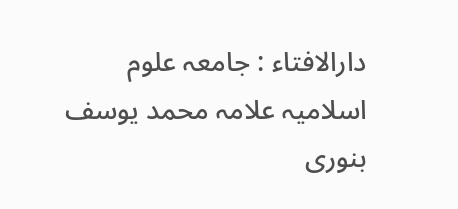دارالافتاء : جامعہ علوم اسلامیہ علامہ محمد یوسف بنوری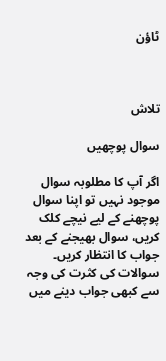ٹاؤن



تلاش

سوال پوچھیں

اگر آپ کا مطلوبہ سوال موجود نہیں تو اپنا سوال پوچھنے کے لیے نیچے کلک کریں، سوال بھیجنے کے بعد جواب کا انتظار کریں۔ سوالات کی کثرت کی وجہ سے کبھی جواب دینے میں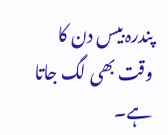پندرہ بیس دن کا وقت بھی لگ جاتا ہے۔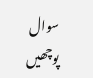سوال پوچھیں